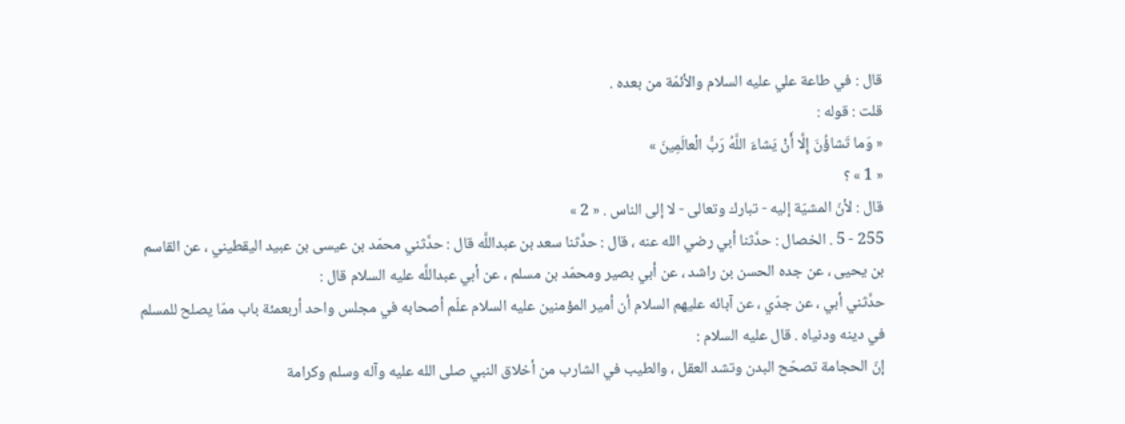قال : في طاعة علي عليه السلام والأئمّة من بعده .
قلت : قوله :
« وَما تَشاؤُنَ إِلَّا أَنْ يَشاءَ اللَّهُ رَبُّ الْعالَمِينَ »
« 1 » ؟
قال : لأنّ المشيّة إليه - تبارك وتعالى - لا إلى الناس . « 2 »
255 - 5 . الخصال : حدَّثنا أبي رضي الله عنه ، قال : حدَّثنا سعد بن عبداللَّه قال : حدَّثني محمّد بن عيسى بن عبيد اليقطيني ، عن القاسم بن يحيى ، عن جده الحسن بن راشد ، عن أبي بصير ومحمّد بن مسلم ، عن أبي عبداللَّه عليه السلام قال :
حدَّثني أبي ، عن جدّي ، عن آبائه عليهم السلام أن أمير المؤمنين عليه السلام علّم أصحابه في مجلس واحد أربعمئة باب ممّا يصلح للمسلم في دينه ودنياه . قال عليه السلام :
إنّ الحجامة تصحّح البدن وتشد العقل ، والطيب في الشارب من أخلاق النبي صلى الله عليه وآله وسلم وكرامة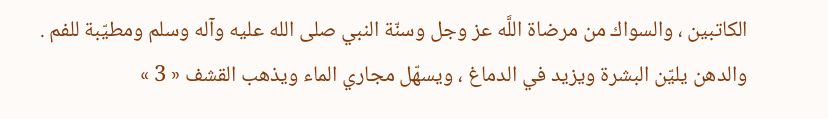الكاتبين ، والسواك من مرضاة اللَّه عز وجل وسنّة النبي صلى الله عليه وآله وسلم ومطيّبة للفم .
والدهن يليّن البشرة ويزيد في الدماغ ، ويسهّل مجاري الماء ويذهب القشف « 3 »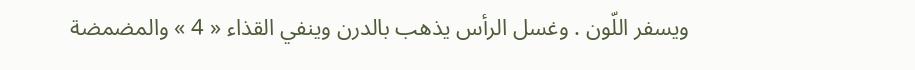ويسفر اللّون . وغسل الرأس يذهب بالدرن وينفي القذاء « 4 » والمضمضة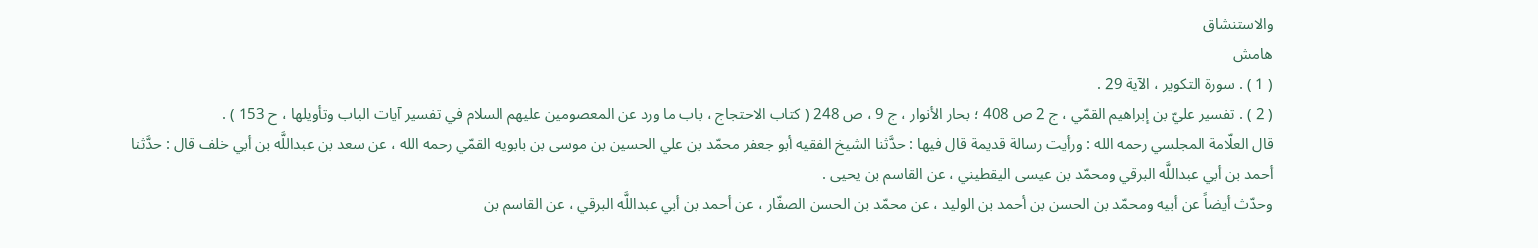والاستنشاق
هامش
( 1 ) . سورة التكوير ، الآية 29 .
( 2 ) . تفسير عليّ بن إبراهيم القمّي ، ج 2 ص 408 ؛ بحار الأنوار ، ج 9 ، ص 248 ( كتاب الاحتجاج ، باب ما ورد عن المعصومين عليهم السلام في تفسير آيات الباب وتأويلها ، ح 153 ) .
قال العلّامة المجلسي رحمه الله : ورأيت رسالة قديمة قال فيها : حدَّثنا الشيخ الفقيه أبو جعفر محمّد بن علي الحسين بن موسى بن بابويه القمّي رحمه الله ، عن سعد بن عبداللَّه بن أبي خلف قال : حدَّثنا أحمد بن أبي عبداللَّه البرقي ومحمّد بن عيسى اليقطيني ، عن القاسم بن يحيى .
وحدّث أيضاً عن أبيه ومحمّد بن الحسن بن أحمد بن الوليد ، عن محمّد بن الحسن الصفّار ، عن أحمد بن أبي عبداللَّه البرقي ، عن القاسم بن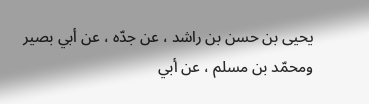يحيى بن حسن بن راشد ، عن جدّه ، عن أبي بصير ومحمّد بن مسلم ، عن أبي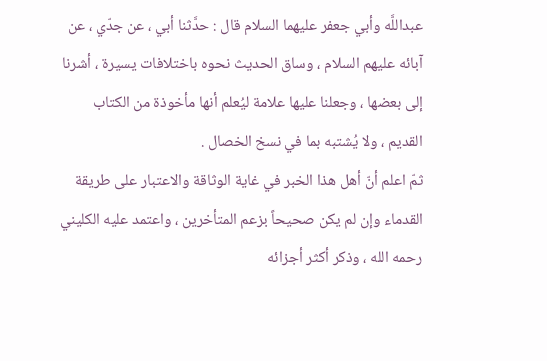عبداللَّه وأبي جعفر عليهما السلام قال : حدَّثنا أبي ، عن جدّي ، عن آبائه عليهم السلام ، وساق الحديث نحوه باختلافات يسيرة ، أشرنا إلى بعضها ، وجعلنا عليها علامة ليُعلم أنها مأخوذة من الكتاب القديم ، ولا يُشتبه بما في نسخ الخصال .
ثمّ اعلم أنّ أهل هذا الخبر في غاية الوثاقة والاعتبار على طريقة القدماء وإن لم يكن صحيحاً بزعم المتأخرين ، واعتمد عليه الكليني رحمه الله ، وذكر أكثر أجزائه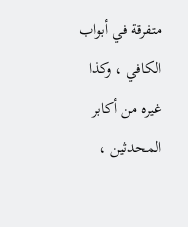متفرقة في أبواب الكافي ، وكذا غيره من أكابر المحدثين ،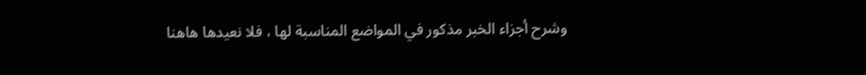وشرح أجزاء الخبر مذكور في المواضع المناسبة لها ، فلا نعيدها هاهنا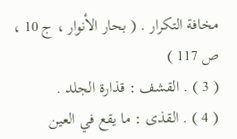مخافة التكرار . ( بحار الأنوار ، ج 10 ، ص 117 )
( 3 ) . القشف : قذارة الجلد .
( 4 ) . القذى : ما يقع في العين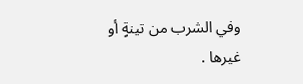وفي الشرب من تينةٍ أو غيرها .